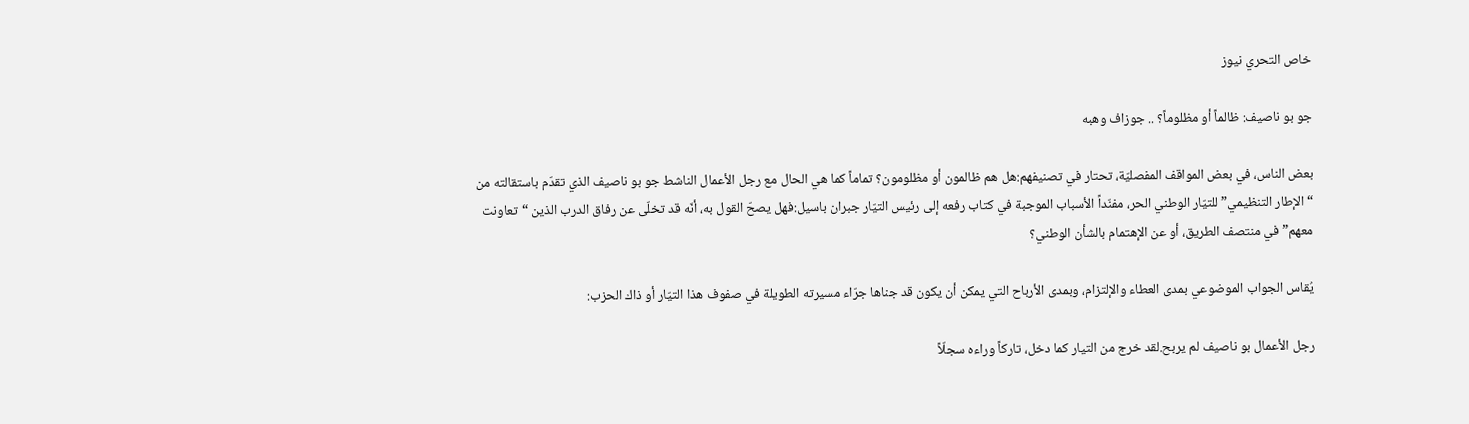خاص التحري نيوز

جو بو ناصيف: ظالماً أو مظلوماً؟ .. جوزاف وهبه

بعض الناس، في بعض المواقف المفصليّة، تحتار في تصنيفهم:هل هم ظالمون أو مظلومون؟ تماماً كما هي الحال مع رجل الأعمال الناشط جو بو ناصيف الذي تقدّم باستقالته من “الإطار التنظيمي” للتيّار الوطني الحر، مفنّداً الأسباب الموجبة في كتاب رفعه إلى رئيس التيّار جبران باسيل:فهل يصحّ القول به، أنّه قد تخلّى عن رفاق الدرب الذين “تعاونت معهم” في منتصف الطريق، أو عن الإهتمام بالشأن الوطني؟

يُقاس الجواب الموضوعي بمدى العطاء والإلتزام، وبمدى الأرباح التي يمكن أن يكون قد جناها جرّاء مسيرته الطويلة في صفوف هذا التيّار أو ذاك الحزب:

رجل الأعمال بو ناصيف لم يربح.لقد خرج من التيار كما دخل، تاركاً وراءه سجلّاً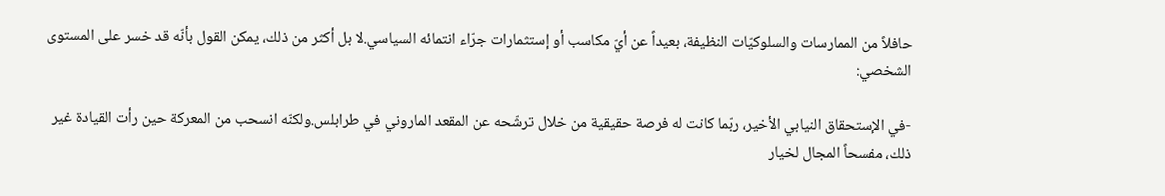حافلاً من الممارسات والسلوكيّات النظيفة، بعيداً عن أيّ مكاسب أو إستثمارات جرّاء انتمائه السياسي.لا بل أكثر من ذلك، يمكن القول بأنّه قد خسر على المستوى الشخصي:

-في الإستحقاق النيابي الأخير، ربّما كانت له فرصة حقيقية من خلال ترشّحه عن المقعد الماروني في طرابلس.ولكنّه انسحب من المعركة حين رأت القيادة غير ذلك، مفسحاً المجال لخيار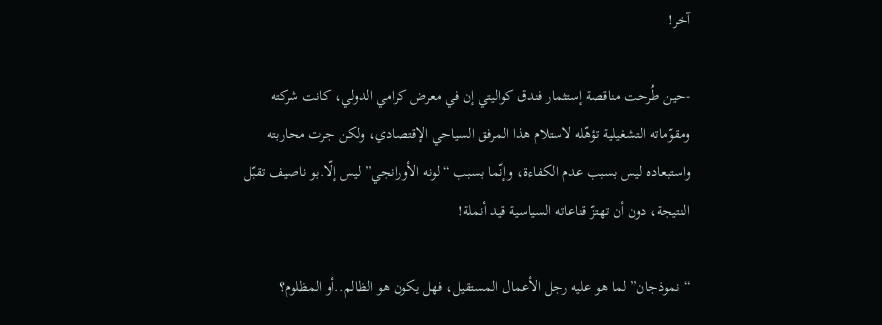آخر!

-حين طُرحت مناقصة إستثمار فندق كواليتي إن في معرض كرامي الدولي، كانت شركته ومقوّماته التشغيلية تؤهّله لاستلام هذا المرفق السياحي الإقتصادي، ولكن جرت محاربته واستبعاده ليس بسبب عدم الكفاءة، وإنّما بسبب “لونه الأورانجي” ليس إلّا.بو ناصيف تقبّل النتيجة، دون أن تهتزّ قناعاته السياسية قيد أنملة!

“نموذجان” لما هو عليه رجل الأعمال المستقيل، فهل يكون هو الظالم..أو المظلوم؟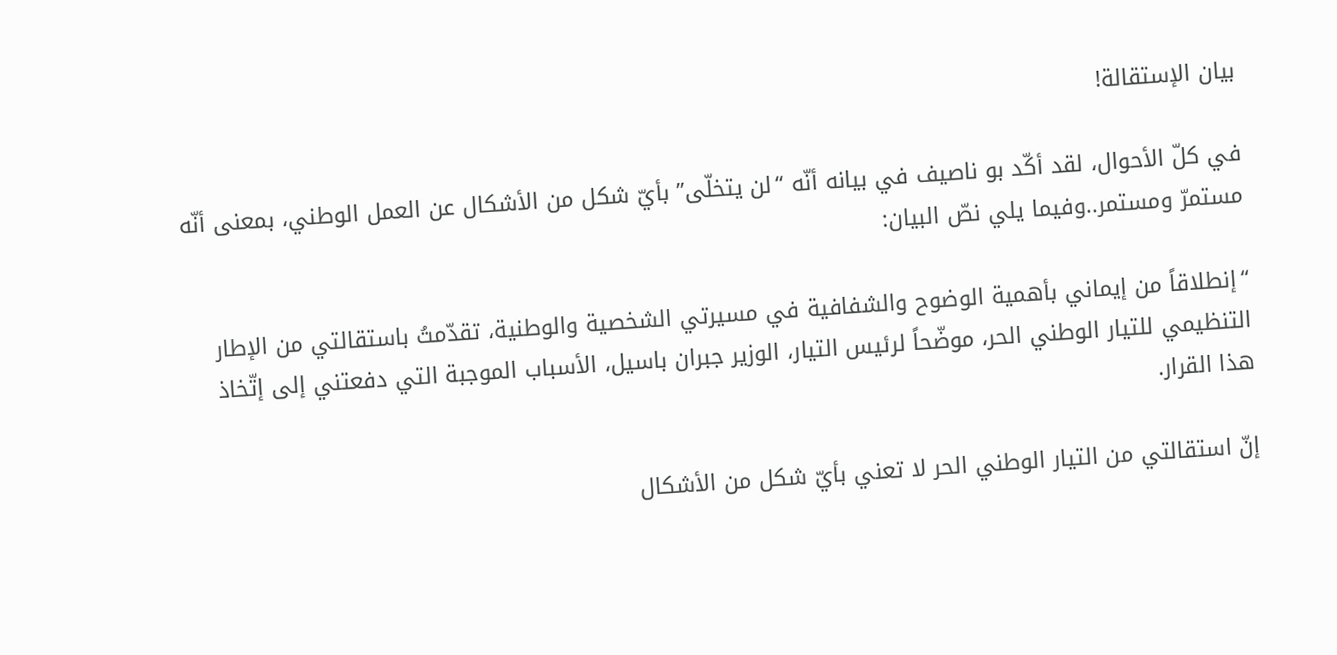بيان الإستقالة!

في كلّ الأحوال، لقد أكّد بو ناصيف في بيانه أنّه “لن يتخلّى” بأيّ شكل من الأشكال عن العمل الوطني، بمعنى أنّه مستمرّ ومستمر..وفيما يلي نصّ البيان:

“إنطلاقاً من إيماني بأهمية الوضوح والشفافية في مسيرتي الشخصية والوطنية، تقدّمتُ باستقالتي من الإطار التنظيمي للتيار الوطني الحر، موضّحاً لرئيس التيار، الوزير جبران باسيل، الأسباب الموجبة التي دفعتني إلى إتّخاذ هذا القرار.

إنّ استقالتي من التيار الوطني الحر لا تعني بأيّ شكل من الأشكال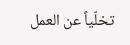تخلّياً عن العمل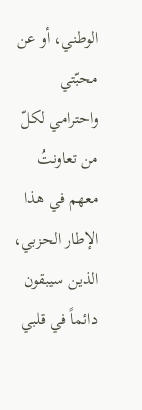الوطني، أو عن محبّتي واحترامي لكلّ من تعاونتُ معهم في هذا الإطار الحزبي، الذين سيبقون دائماً في قلبي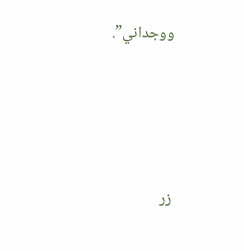ووجداني”.






زر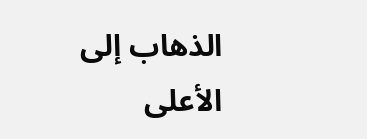الذهاب إلى الأعلى